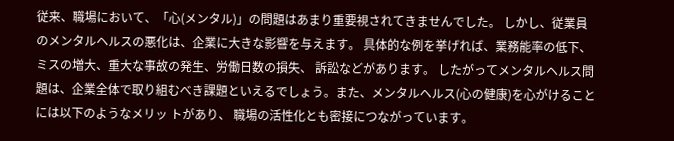従来、職場において、「心(メンタル)」の問題はあまり重要視されてきませんでした。 しかし、従業員のメンタルヘルスの悪化は、企業に大きな影響を与えます。 具体的な例を挙げれば、業務能率の低下、ミスの増大、重大な事故の発生、労働日数の損失、 訴訟などがあります。 したがってメンタルヘルス問題は、企業全体で取り組むべき課題といえるでしょう。また、メンタルヘルス(心の健康)を心がけることには以下のようなメリッ トがあり、 職場の活性化とも密接につながっています。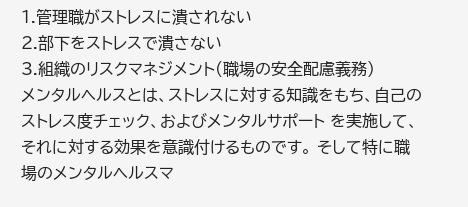1.管理職がストレスに潰されない
2.部下をストレスで潰さない
3.組織のリスクマネジメント(職場の安全配慮義務)
メンタルヘルスとは、ストレスに対する知識をもち、自己のストレス度チェック、およびメンタルサポート を実施して、それに対する効果を意識付けるものです。 そして特に職場のメンタルヘルスマ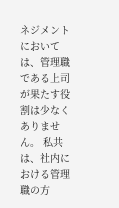ネジメントにおいては、管理職である上司が果たす役割は少なくありません。 私共は、社内における管理職の方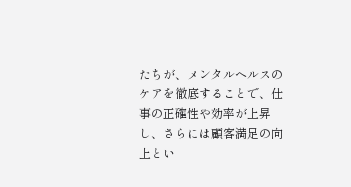たちが、メンタルヘルスのケアを徹底することで、仕事の正確性や効率が上昇し、さらには顧客満足の向上とい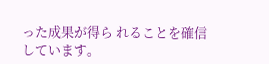った成果が得ら れることを確信しています。